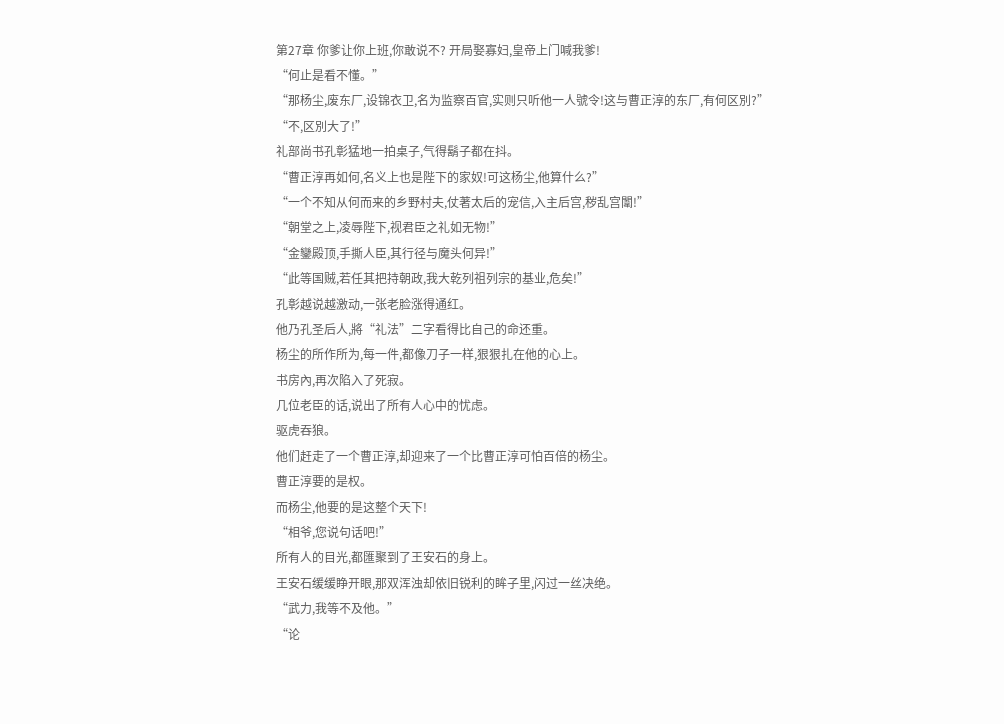第27章 你爹让你上班,你敢说不? 开局娶寡妇,皇帝上门喊我爹!
“何止是看不懂。”
“那杨尘,废东厂,设锦衣卫,名为监察百官,实则只听他一人號令!这与曹正淳的东厂,有何区別?”
“不,区別大了!”
礼部尚书孔彰猛地一拍桌子,气得鬍子都在抖。
“曹正淳再如何,名义上也是陛下的家奴!可这杨尘,他算什么?”
“一个不知从何而来的乡野村夫,仗著太后的宠信,入主后宫,秽乱宫闈!”
“朝堂之上,凌辱陛下,视君臣之礼如无物!”
“金鑾殿顶,手撕人臣,其行径与魔头何异!”
“此等国贼,若任其把持朝政,我大乾列祖列宗的基业,危矣!”
孔彰越说越激动,一张老脸涨得通红。
他乃孔圣后人,將“礼法”二字看得比自己的命还重。
杨尘的所作所为,每一件,都像刀子一样,狠狠扎在他的心上。
书房內,再次陷入了死寂。
几位老臣的话,说出了所有人心中的忧虑。
驱虎吞狼。
他们赶走了一个曹正淳,却迎来了一个比曹正淳可怕百倍的杨尘。
曹正淳要的是权。
而杨尘,他要的是这整个天下!
“相爷,您说句话吧!”
所有人的目光,都匯聚到了王安石的身上。
王安石缓缓睁开眼,那双浑浊却依旧锐利的眸子里,闪过一丝决绝。
“武力,我等不及他。”
“论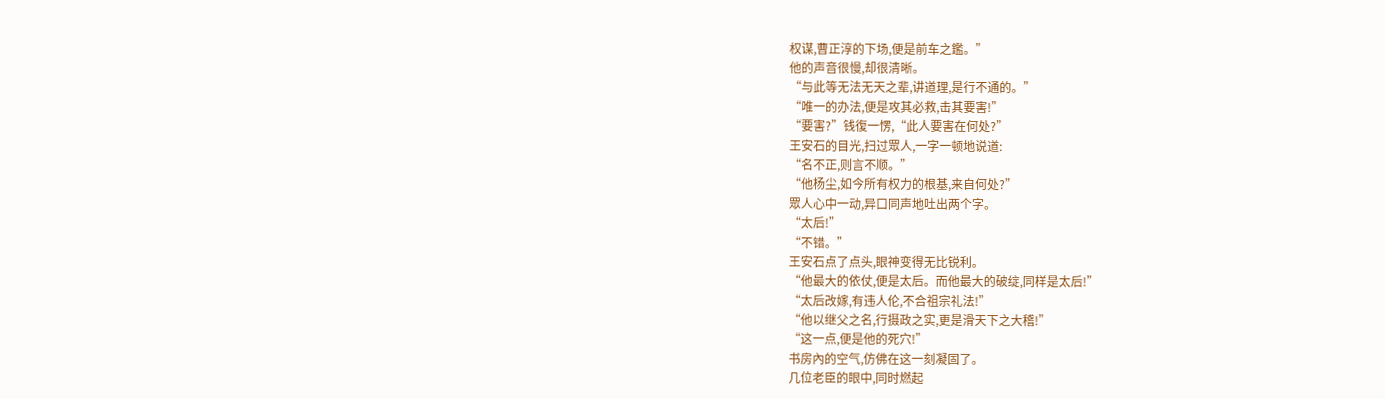权谋,曹正淳的下场,便是前车之鑑。”
他的声音很慢,却很清晰。
“与此等无法无天之辈,讲道理,是行不通的。”
“唯一的办法,便是攻其必救,击其要害!”
“要害?”钱復一愣,“此人要害在何处?”
王安石的目光,扫过眾人,一字一顿地说道:
“名不正,则言不顺。”
“他杨尘,如今所有权力的根基,来自何处?”
眾人心中一动,异口同声地吐出两个字。
“太后!”
“不错。”
王安石点了点头,眼神变得无比锐利。
“他最大的依仗,便是太后。而他最大的破绽,同样是太后!”
“太后改嫁,有违人伦,不合祖宗礼法!”
“他以继父之名,行摄政之实,更是滑天下之大稽!”
“这一点,便是他的死穴!”
书房內的空气,仿佛在这一刻凝固了。
几位老臣的眼中,同时燃起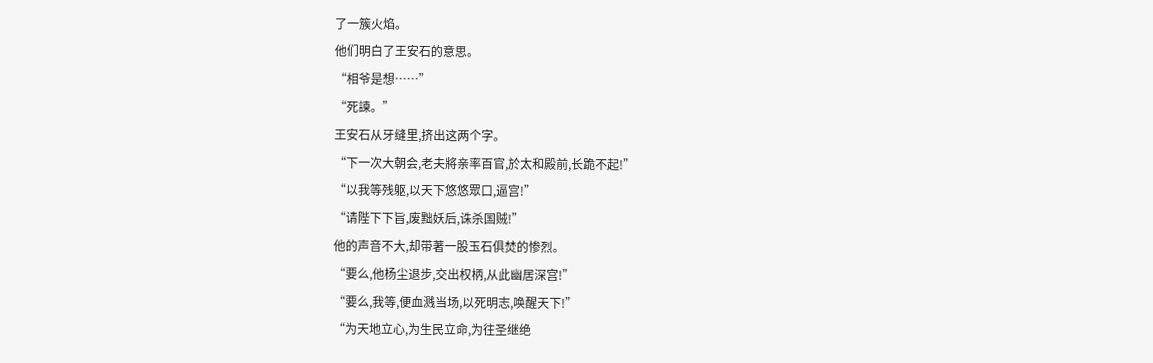了一簇火焰。
他们明白了王安石的意思。
“相爷是想……”
“死諫。”
王安石从牙缝里,挤出这两个字。
“下一次大朝会,老夫將亲率百官,於太和殿前,长跪不起!”
“以我等残躯,以天下悠悠眾口,逼宫!”
“请陛下下旨,废黜妖后,诛杀国贼!”
他的声音不大,却带著一股玉石俱焚的惨烈。
“要么,他杨尘退步,交出权柄,从此幽居深宫!”
“要么,我等,便血溅当场,以死明志,唤醒天下!”
“为天地立心,为生民立命,为往圣继绝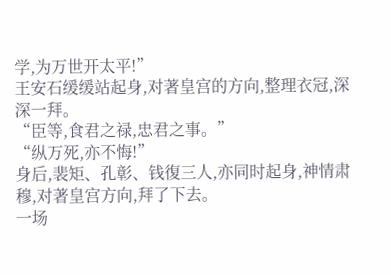学,为万世开太平!”
王安石缓缓站起身,对著皇宫的方向,整理衣冠,深深一拜。
“臣等,食君之禄,忠君之事。”
“纵万死,亦不悔!”
身后,裴矩、孔彰、钱復三人,亦同时起身,神情肃穆,对著皇宫方向,拜了下去。
一场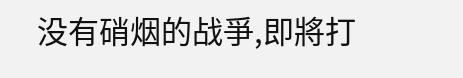没有硝烟的战爭,即將打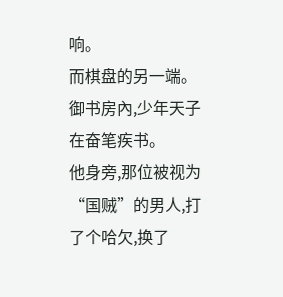响。
而棋盘的另一端。
御书房內,少年天子在奋笔疾书。
他身旁,那位被视为“国贼”的男人,打了个哈欠,换了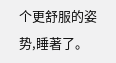个更舒服的姿势,睡著了。